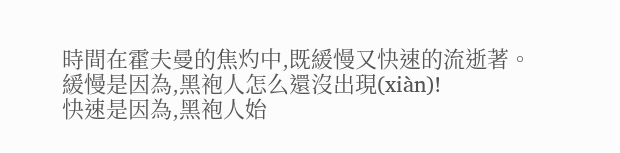時間在霍夫曼的焦灼中,既緩慢又快速的流逝著。
緩慢是因為,黑袍人怎么還沒出現(xiàn)!
快速是因為,黑袍人始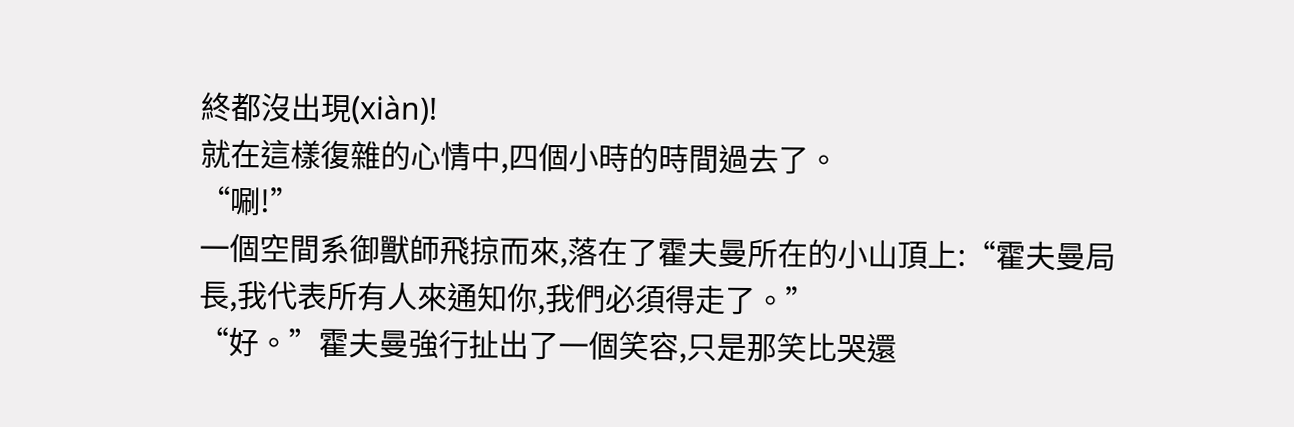終都沒出現(xiàn)!
就在這樣復雜的心情中,四個小時的時間過去了。
“唰!”
一個空間系御獸師飛掠而來,落在了霍夫曼所在的小山頂上:“霍夫曼局長,我代表所有人來通知你,我們必須得走了。”
“好。”霍夫曼強行扯出了一個笑容,只是那笑比哭還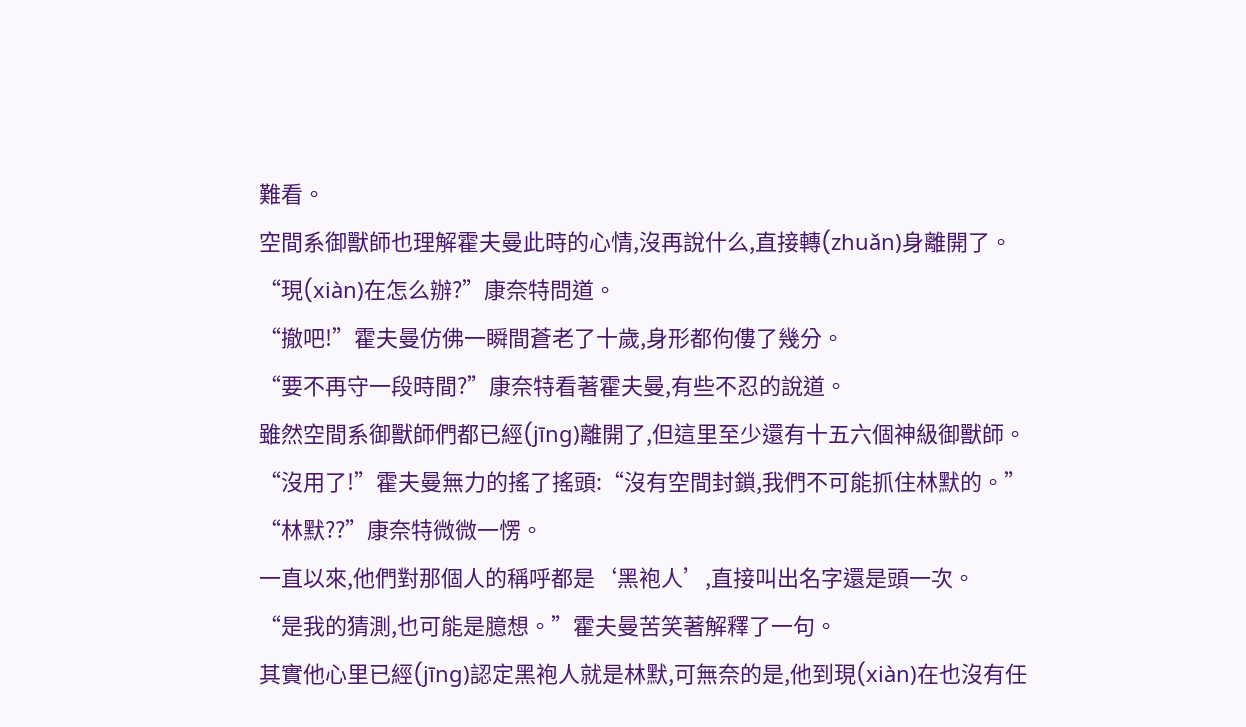難看。
空間系御獸師也理解霍夫曼此時的心情,沒再說什么,直接轉(zhuǎn)身離開了。
“現(xiàn)在怎么辦?”康奈特問道。
“撤吧!”霍夫曼仿佛一瞬間蒼老了十歲,身形都佝僂了幾分。
“要不再守一段時間?”康奈特看著霍夫曼,有些不忍的說道。
雖然空間系御獸師們都已經(jīng)離開了,但這里至少還有十五六個神級御獸師。
“沒用了!”霍夫曼無力的搖了搖頭:“沒有空間封鎖,我們不可能抓住林默的。”
“林默??”康奈特微微一愣。
一直以來,他們對那個人的稱呼都是‘黑袍人’,直接叫出名字還是頭一次。
“是我的猜測,也可能是臆想。”霍夫曼苦笑著解釋了一句。
其實他心里已經(jīng)認定黑袍人就是林默,可無奈的是,他到現(xiàn)在也沒有任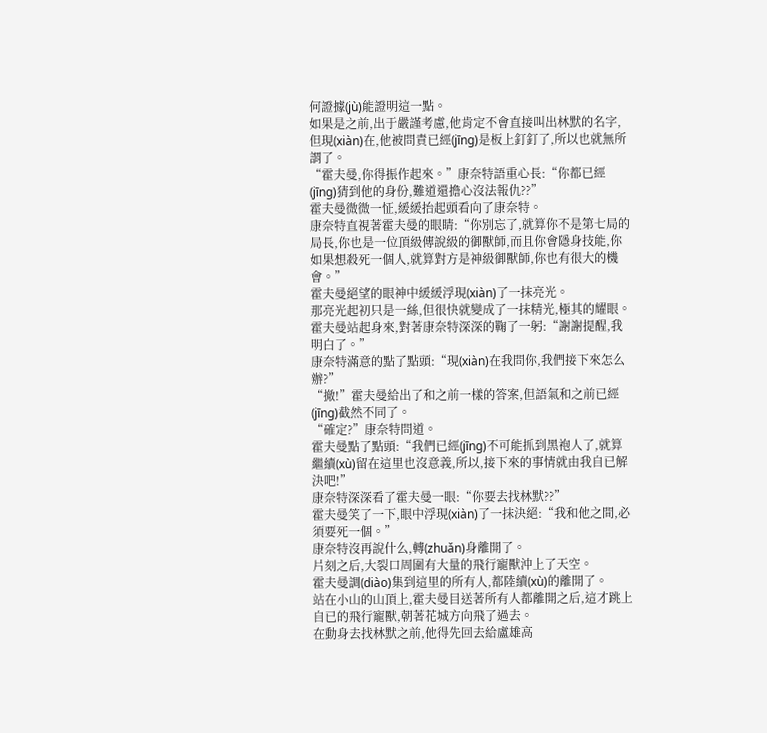何證據(jù)能證明這一點。
如果是之前,出于嚴謹考慮,他肯定不會直接叫出林默的名字,但現(xiàn)在,他被問責已經(jīng)是板上釘釘了,所以也就無所謂了。
“霍夫曼,你得振作起來。”康奈特語重心長:“你都已經(jīng)猜到他的身份,難道還擔心沒法報仇??”
霍夫曼微微一怔,緩緩抬起頭看向了康奈特。
康奈特直視著霍夫曼的眼睛:“你別忘了,就算你不是第七局的局長,你也是一位頂級傳說級的御獸師,而且你會隱身技能,你如果想殺死一個人,就算對方是神級御獸師,你也有很大的機會。”
霍夫曼絕望的眼神中緩緩浮現(xiàn)了一抹亮光。
那亮光起初只是一絲,但很快就變成了一抹精光,極其的耀眼。
霍夫曼站起身來,對著康奈特深深的鞠了一躬:“謝謝提醒,我明白了。”
康奈特滿意的點了點頭:“現(xiàn)在我問你,我們接下來怎么辦?”
“撤!”霍夫曼給出了和之前一樣的答案,但語氣和之前已經(jīng)截然不同了。
“確定?”康奈特問道。
霍夫曼點了點頭:“我們已經(jīng)不可能抓到黑袍人了,就算繼續(xù)留在這里也沒意義,所以,接下來的事情就由我自已解決吧!”
康奈特深深看了霍夫曼一眼:“你要去找林默??”
霍夫曼笑了一下,眼中浮現(xiàn)了一抹決絕:“我和他之間,必須要死一個。”
康奈特沒再說什么,轉(zhuǎn)身離開了。
片刻之后,大裂口周圍有大量的飛行寵獸沖上了天空。
霍夫曼調(diào)集到這里的所有人,都陸續(xù)的離開了。
站在小山的山頂上,霍夫曼目送著所有人都離開之后,這才跳上自已的飛行寵獸,朝著花城方向飛了過去。
在動身去找林默之前,他得先回去給盧雄高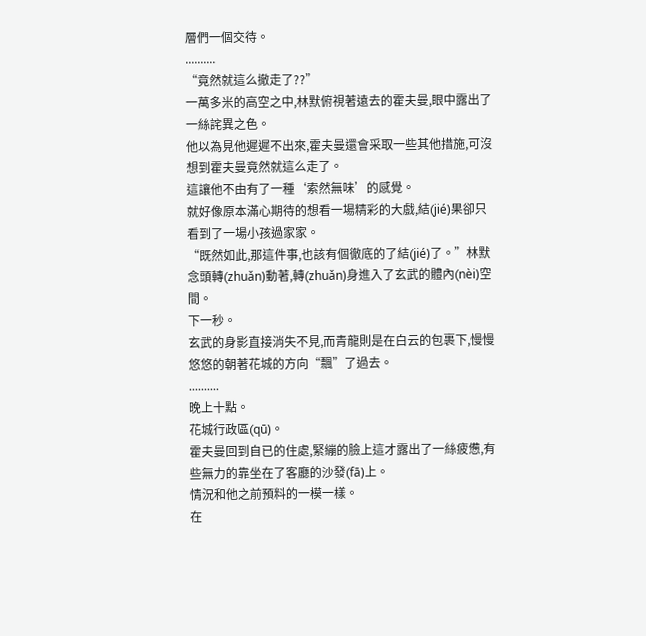層們一個交待。
..........
“竟然就這么撤走了??”
一萬多米的高空之中,林默俯視著遠去的霍夫曼,眼中露出了一絲詫異之色。
他以為見他遲遲不出來,霍夫曼還會采取一些其他措施,可沒想到霍夫曼竟然就這么走了。
這讓他不由有了一種‘索然無味’的感覺。
就好像原本滿心期待的想看一場精彩的大戲,結(jié)果卻只看到了一場小孩過家家。
“既然如此,那這件事,也該有個徹底的了結(jié)了。”林默念頭轉(zhuǎn)動著,轉(zhuǎn)身進入了玄武的體內(nèi)空間。
下一秒。
玄武的身影直接消失不見,而青龍則是在白云的包裹下,慢慢悠悠的朝著花城的方向“飄”了過去。
..........
晚上十點。
花城行政區(qū)。
霍夫曼回到自已的住處,緊繃的臉上這才露出了一絲疲憊,有些無力的靠坐在了客廳的沙發(fā)上。
情況和他之前預料的一模一樣。
在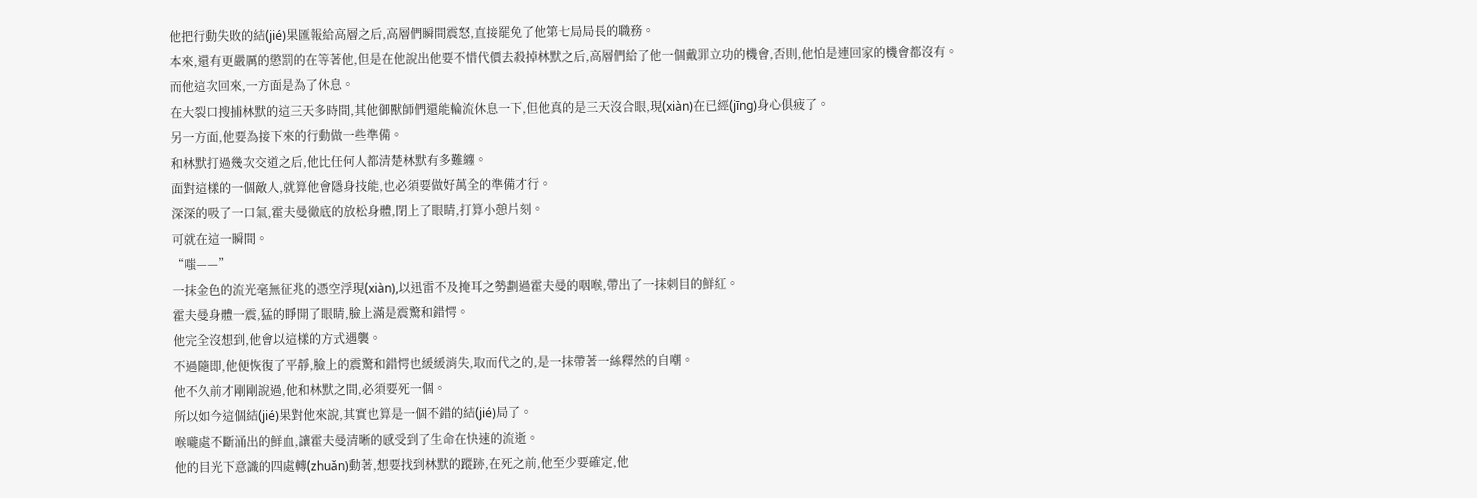他把行動失敗的結(jié)果匯報給高層之后,高層們瞬間震怒,直接罷免了他第七局局長的職務。
本來,還有更嚴厲的懲罰的在等著他,但是在他說出他要不惜代價去殺掉林默之后,高層們給了他一個戴罪立功的機會,否則,他怕是連回家的機會都沒有。
而他這次回來,一方面是為了休息。
在大裂口搜捕林默的這三天多時間,其他御獸師們還能輪流休息一下,但他真的是三天沒合眼,現(xiàn)在已經(jīng)身心俱疲了。
另一方面,他要為接下來的行動做一些準備。
和林默打過幾次交道之后,他比任何人都清楚林默有多難纏。
面對這樣的一個敵人,就算他會隱身技能,也必須要做好萬全的準備才行。
深深的吸了一口氣,霍夫曼徹底的放松身體,閉上了眼睛,打算小憩片刻。
可就在這一瞬間。
“嗤——”
一抹金色的流光毫無征兆的憑空浮現(xiàn),以迅雷不及掩耳之勢劃過霍夫曼的咽喉,帶出了一抹刺目的鮮紅。
霍夫曼身體一震,猛的睜開了眼睛,臉上滿是震驚和錯愕。
他完全沒想到,他會以這樣的方式遇襲。
不過隨即,他便恢復了平靜,臉上的震驚和錯愕也緩緩消失,取而代之的,是一抹帶著一絲釋然的自嘲。
他不久前才剛剛說過,他和林默之間,必須要死一個。
所以如今這個結(jié)果對他來說,其實也算是一個不錯的結(jié)局了。
喉嚨處不斷涌出的鮮血,讓霍夫曼清晰的感受到了生命在快速的流逝。
他的目光下意識的四處轉(zhuǎn)動著,想要找到林默的蹤跡,在死之前,他至少要確定,他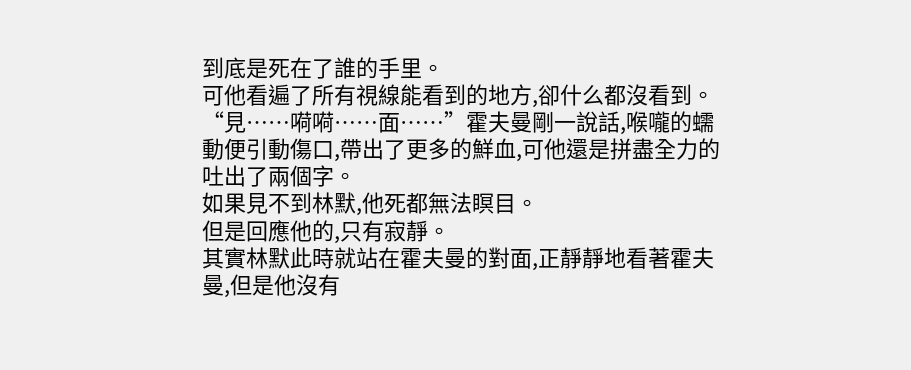到底是死在了誰的手里。
可他看遍了所有視線能看到的地方,卻什么都沒看到。
“見……嗬嗬……面……”霍夫曼剛一說話,喉嚨的蠕動便引動傷口,帶出了更多的鮮血,可他還是拼盡全力的吐出了兩個字。
如果見不到林默,他死都無法瞑目。
但是回應他的,只有寂靜。
其實林默此時就站在霍夫曼的對面,正靜靜地看著霍夫曼,但是他沒有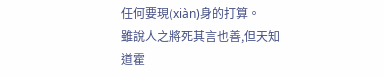任何要現(xiàn)身的打算。
雖說人之將死其言也善,但天知道霍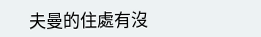夫曼的住處有沒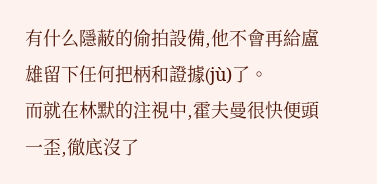有什么隱蔽的偷拍設備,他不會再給盧雄留下任何把柄和證據(jù)了。
而就在林默的注視中,霍夫曼很快便頭一歪,徹底沒了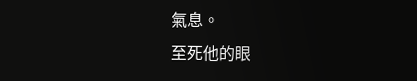氣息。
至死他的眼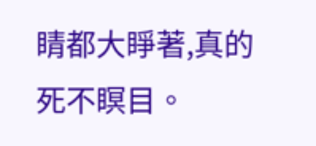睛都大睜著,真的死不瞑目。